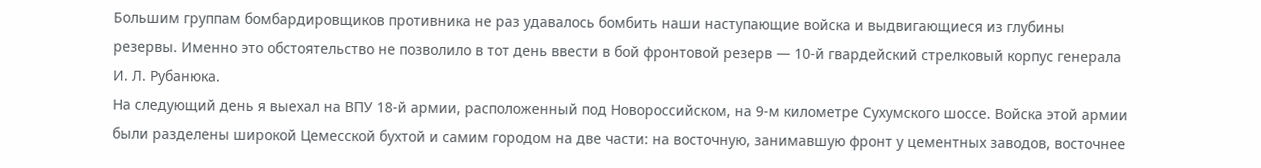Большим группам бомбардировщиков противника не раз удавалось бомбить наши наступающие войска и выдвигающиеся из глубины резервы. Именно это обстоятельство не позволило в тот день ввести в бой фронтовой резерв — 10-й гвардейский стрелковый корпус генерала И. Л. Рубанюка.
На следующий день я выехал на ВПУ 18-й армии, расположенный под Новороссийском, на 9-м километре Сухумского шоссе. Войска этой армии были разделены широкой Цемесской бухтой и самим городом на две части: на восточную, занимавшую фронт у цементных заводов, восточнее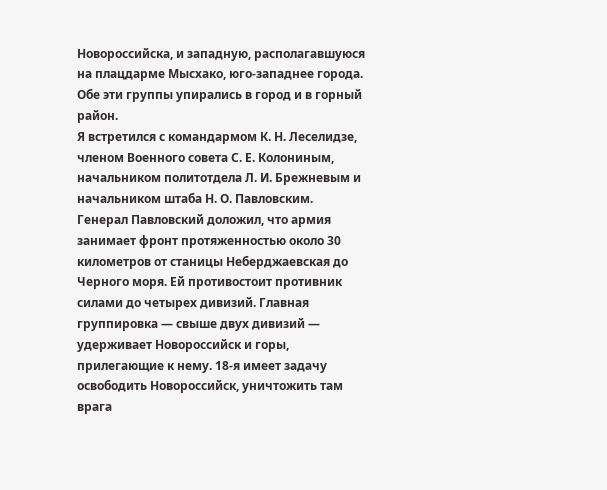Новороссийска, и западную, располагавшуюся на плацдарме Мысхако, юго-западнее города. Обе эти группы упирались в город и в горный район.
Я встретился с командармом К. Н. Леселидзе, членом Военного совета С. Е. Колониным, начальником политотдела Л. И. Брежневым и начальником штаба Н. О. Павловским.
Генерал Павловский доложил, что армия занимает фронт протяженностью около 30 километров от станицы Неберджаевская до Черного моря. Ей противостоит противник силами до четырех дивизий. Главная группировка — свыше двух дивизий — удерживает Новороссийск и горы, прилегающие к нему. 18-я имеет задачу освободить Новороссийск, уничтожить там врага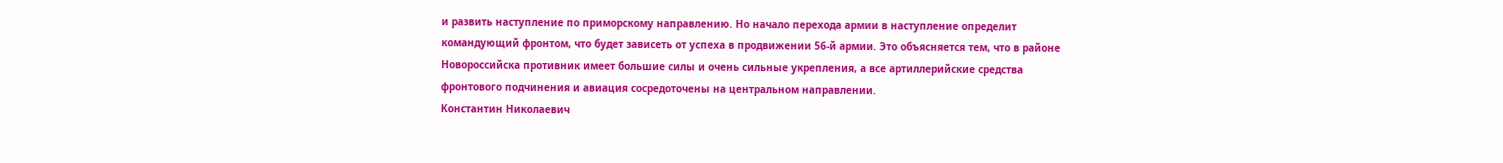и развить наступление по приморскому направлению. Но начало перехода армии в наступление определит командующий фронтом, что будет зависеть от успеха в продвижении 56-й армии. Это объясняется тем, что в районе Новороссийска противник имеет большие силы и очень сильные укрепления, а все артиллерийские средства фронтового подчинения и авиация сосредоточены на центральном направлении.
Константин Николаевич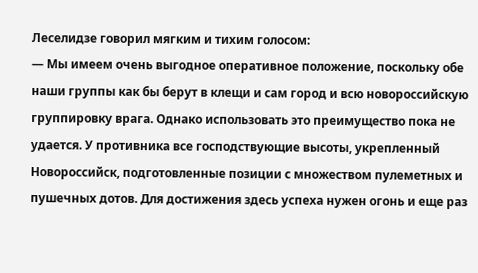Леселидзе говорил мягким и тихим голосом:
— Мы имеем очень выгодное оперативное положение, поскольку обе наши группы как бы берут в клещи и сам город и всю новороссийскую группировку врага. Однако использовать это преимущество пока не удается. У противника все господствующие высоты, укрепленный Новороссийск, подготовленные позиции с множеством пулеметных и пушечных дотов. Для достижения здесь успеха нужен огонь и еще раз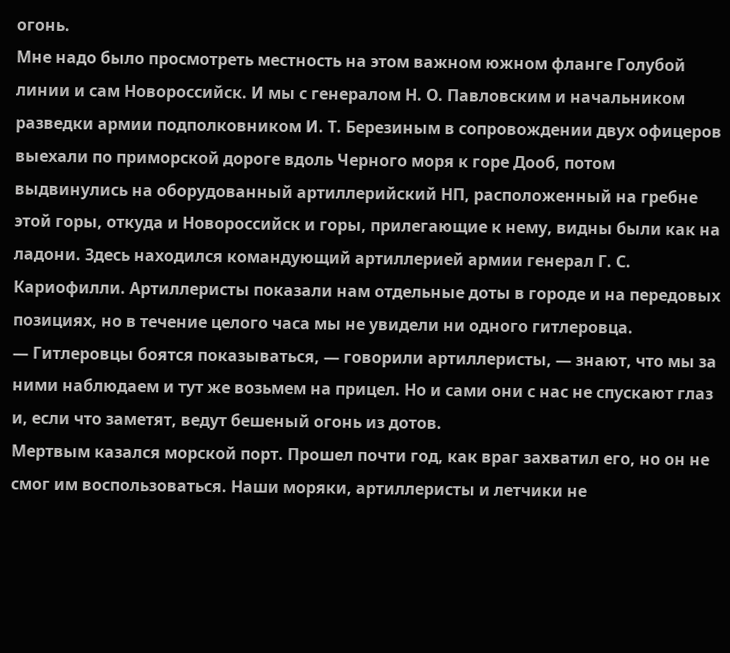огонь.
Мне надо было просмотреть местность на этом важном южном фланге Голубой линии и сам Новороссийск. И мы с генералом Н. О. Павловским и начальником разведки армии подполковником И. Т. Березиным в сопровождении двух офицеров выехали по приморской дороге вдоль Черного моря к горе Дооб, потом выдвинулись на оборудованный артиллерийский НП, расположенный на гребне этой горы, откуда и Новороссийск и горы, прилегающие к нему, видны были как на ладони. Здесь находился командующий артиллерией армии генерал Г. С. Кариофилли. Артиллеристы показали нам отдельные доты в городе и на передовых позициях, но в течение целого часа мы не увидели ни одного гитлеровца.
— Гитлеровцы боятся показываться, — говорили артиллеристы, — знают, что мы за ними наблюдаем и тут же возьмем на прицел. Но и сами они с нас не спускают глаз и, если что заметят, ведут бешеный огонь из дотов.
Мертвым казался морской порт. Прошел почти год, как враг захватил его, но он не смог им воспользоваться. Наши моряки, артиллеристы и летчики не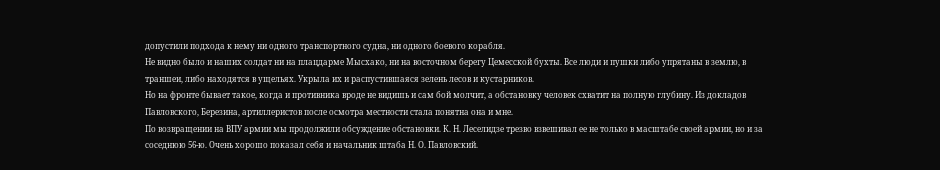допустили подхода к нему ни одного транспортного судна, ни одного боевого корабля.
Не видно было и наших солдат ни на плацдарме Мысхако, ни на восточном берегу Цемесской бухты. Все люди и пушки либо упрятаны в землю, в траншеи, либо находятся в ущельях. Укрыла их и распустившаяся зелень лесов и кустарников.
Но на фронте бывает такое, когда и противника вроде не видишь и сам бой молчит, а обстановку человек схватит на полную глубину. Из докладов Павловского, Березина, артиллеристов после осмотра местности стала понятна она и мне.
По возвращении на ВПУ армии мы продолжили обсуждение обстановки. К. Н. Леселидзе трезво взвешивал ее не только в масштабе своей армии, но и за соседнюю 56-ю. Очень хорошо показал себя и начальник штаба Н. О. Павловский.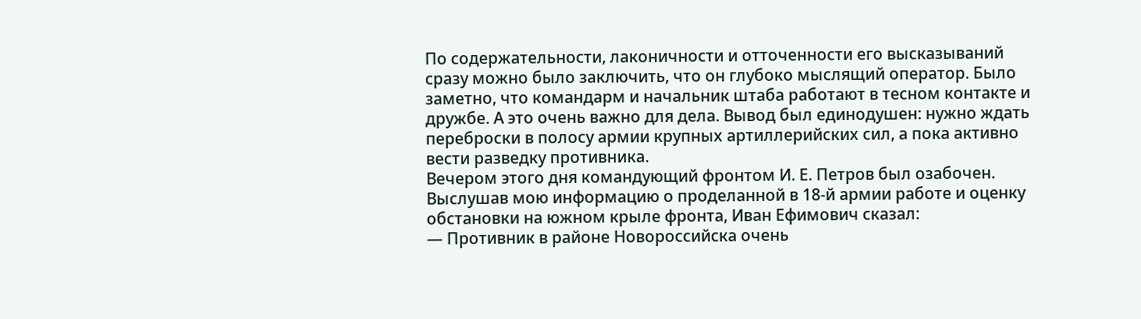По содержательности, лаконичности и отточенности его высказываний сразу можно было заключить, что он глубоко мыслящий оператор. Было заметно, что командарм и начальник штаба работают в тесном контакте и дружбе. А это очень важно для дела. Вывод был единодушен: нужно ждать переброски в полосу армии крупных артиллерийских сил, а пока активно вести разведку противника.
Вечером этого дня командующий фронтом И. Е. Петров был озабочен. Выслушав мою информацию о проделанной в 18-й армии работе и оценку обстановки на южном крыле фронта, Иван Ефимович сказал:
— Противник в районе Новороссийска очень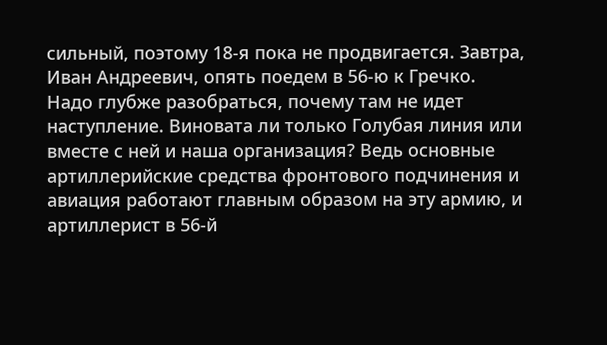сильный, поэтому 18-я пока не продвигается. Завтра, Иван Андреевич, опять поедем в 56-ю к Гречко. Надо глубже разобраться, почему там не идет наступление. Виновата ли только Голубая линия или вместе с ней и наша организация? Ведь основные артиллерийские средства фронтового подчинения и авиация работают главным образом на эту армию, и артиллерист в 56-й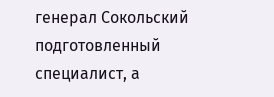генерал Сокольский подготовленный специалист, а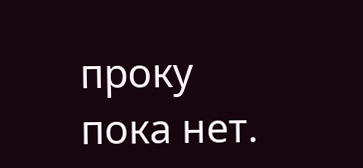проку пока нет.